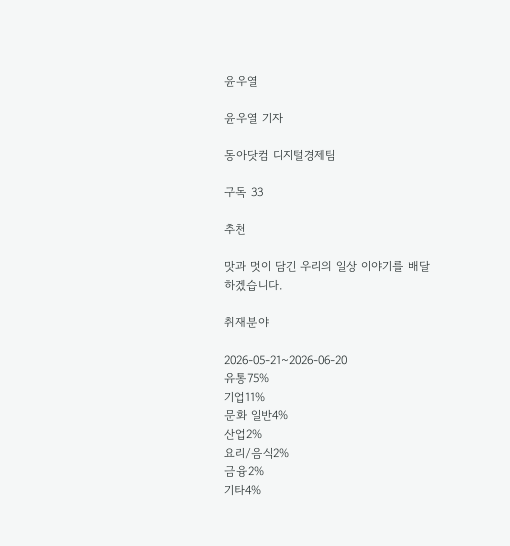윤우열

윤우열 기자

동아닷컴 디지털경제팀

구독 33

추천

맛과 멋이 담긴 우리의 일상 이야기를 배달하겠습니다.

취재분야

2026-05-21~2026-06-20
유통75%
기업11%
문화 일반4%
산업2%
요리/음식2%
금융2%
기타4%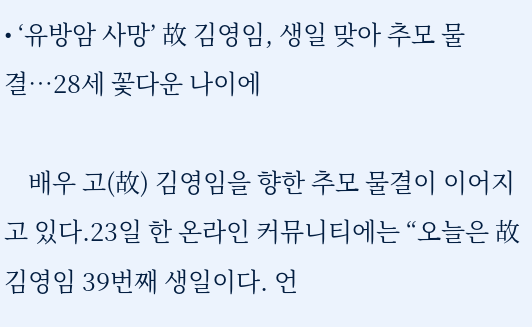• ‘유방암 사망’ 故 김영임, 생일 맞아 추모 물결…28세 꽃다운 나이에

    배우 고(故) 김영임을 향한 추모 물결이 이어지고 있다.23일 한 온라인 커뮤니티에는 “오늘은 故 김영임 39번째 생일이다. 언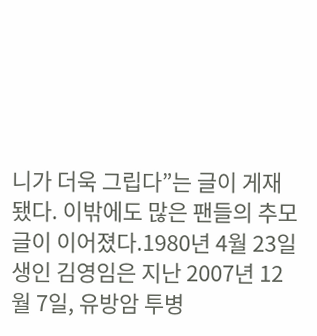니가 더욱 그립다”는 글이 게재됐다. 이밖에도 많은 팬들의 추모글이 이어졌다.1980년 4월 23일생인 김영임은 지난 2007년 12월 7일, 유방암 투병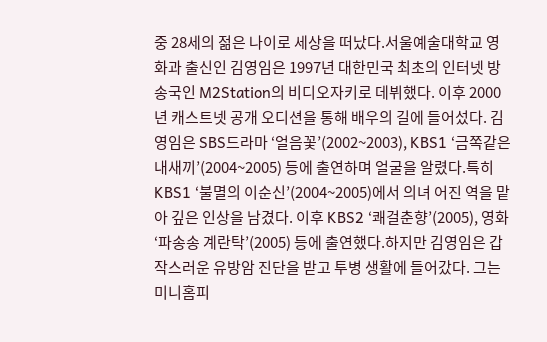중 28세의 젊은 나이로 세상을 떠났다.서울예술대학교 영화과 출신인 김영임은 1997년 대한민국 최초의 인터넷 방송국인 M2Station의 비디오자키로 데뷔했다. 이후 2000년 캐스트넷 공개 오디션을 통해 배우의 길에 들어섰다. 김영임은 SBS드라마 ‘얼음꽃’(2002~2003), KBS1 ‘금쪽같은 내새끼’(2004~2005) 등에 출연하며 얼굴을 알렸다.특히 KBS1 ‘불멸의 이순신’(2004~2005)에서 의녀 어진 역을 맡아 깊은 인상을 남겼다. 이후 KBS2 ‘쾌걸춘향’(2005), 영화 ‘파송송 계란탁’(2005) 등에 출연했다.하지만 김영임은 갑작스러운 유방암 진단을 받고 투병 생활에 들어갔다. 그는 미니홈피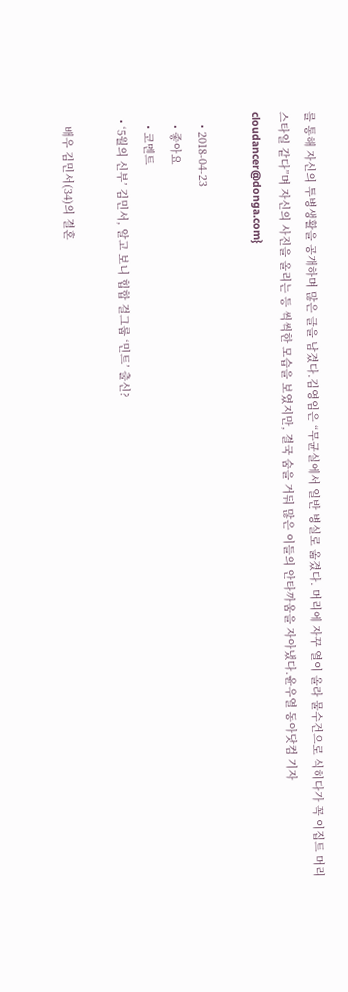를 통해 자신의 투병생활을 공개하며 많은 글을 남겼다.김영임은 “무균실에서 일반 병실로 옮겼다. 머리에 자꾸 열이 올라 물수건으로 식히다가 꼭 이집트 머리 스타일 같다”며 자신의 사진을 올리는 등 씩씩한 모습을 보였지만, 결국 숨을 거둬 많은 이들의 안타까움을 자아냈다.윤우열 동아닷컴 기자 cloudancer@donga.com}

    • 2018-04-23
    • 좋아요
    • 코멘트
  • ‘5월의 신부’ 김민서, 알고 보니 힙합 걸그룹 ‘민트’ 출신?

    배우 김민서(34)의 결혼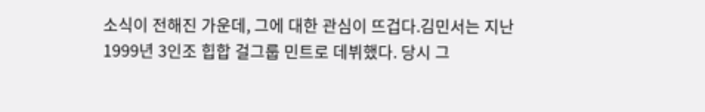소식이 전해진 가운데, 그에 대한 관심이 뜨겁다.김민서는 지난 1999년 3인조 힙합 걸그룹 민트로 데뷔했다. 당시 그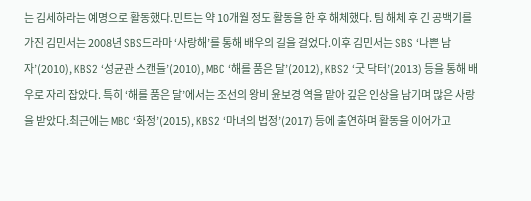는 김세하라는 예명으로 활동했다.민트는 약 10개월 정도 활동을 한 후 해체했다. 팀 해체 후 긴 공백기를 가진 김민서는 2008년 SBS드라마 ‘사랑해’를 통해 배우의 길을 걸었다.이후 김민서는 SBS ‘나쁜 남자’(2010), KBS2 ‘성균관 스캔들’(2010), MBC ‘해를 품은 달’(2012), KBS2 ‘굿 닥터’(2013) 등을 통해 배우로 자리 잡았다. 특히 ‘해를 품은 달’에서는 조선의 왕비 윤보경 역을 맡아 깊은 인상을 남기며 많은 사랑을 받았다.최근에는 MBC ‘화정’(2015), KBS2 ‘마녀의 법정’(2017) 등에 출연하며 활동을 이어가고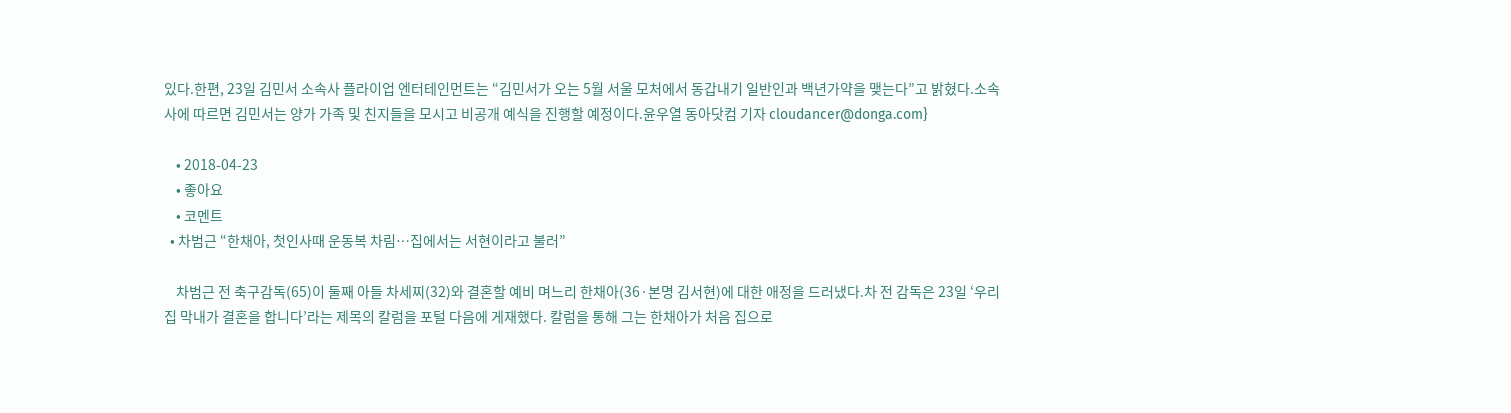있다.한편, 23일 김민서 소속사 플라이업 엔터테인먼트는 “김민서가 오는 5월 서울 모처에서 동갑내기 일반인과 백년가약을 맺는다”고 밝혔다.소속사에 따르면 김민서는 양가 가족 및 친지들을 모시고 비공개 예식을 진행할 예정이다.윤우열 동아닷컴 기자 cloudancer@donga.com}

    • 2018-04-23
    • 좋아요
    • 코멘트
  • 차범근 “한채아, 첫인사때 운동복 차림…집에서는 서현이라고 불러”

    차범근 전 축구감독(65)이 둘째 아들 차세찌(32)와 결혼할 예비 며느리 한채아(36·본명 김서현)에 대한 애정을 드러냈다.차 전 감독은 23일 ‘우리집 막내가 결혼을 합니다’라는 제목의 칼럼을 포털 다음에 게재했다. 칼럼을 통해 그는 한채아가 처음 집으로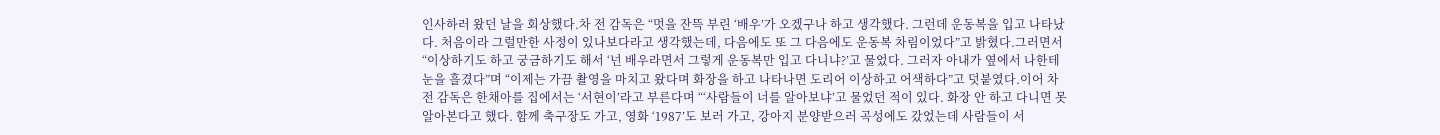인사하러 왔던 날을 회상했다.차 전 감독은 “멋을 잔뜩 부린 ‘배우’가 오겠구나 하고 생각했다. 그런데 운동복을 입고 나타났다. 처음이라 그럴만한 사정이 있나보다라고 생각했는데, 다음에도 또 그 다음에도 운동복 차림이었다”고 밝혔다.그러면서 “이상하기도 하고 궁금하기도 해서 ‘넌 배우라면서 그렇게 운동복만 입고 다니냐?’고 물었다. 그러자 아내가 옆에서 나한테 눈을 흘겼다”며 “이제는 가끔 촬영을 마치고 왔다며 화장을 하고 나타나면 도리어 이상하고 어색하다”고 덧붙였다.이어 차 전 감독은 한채아를 집에서는 ‘서현이’라고 부른다며 “‘사람들이 너를 알아보냐’고 물었던 적이 있다. 화장 안 하고 다니면 못 알아본다고 했다. 함께 축구장도 가고, 영화 ‘1987’도 보러 가고, 강아지 분양받으러 곡성에도 갔었는데 사람들이 서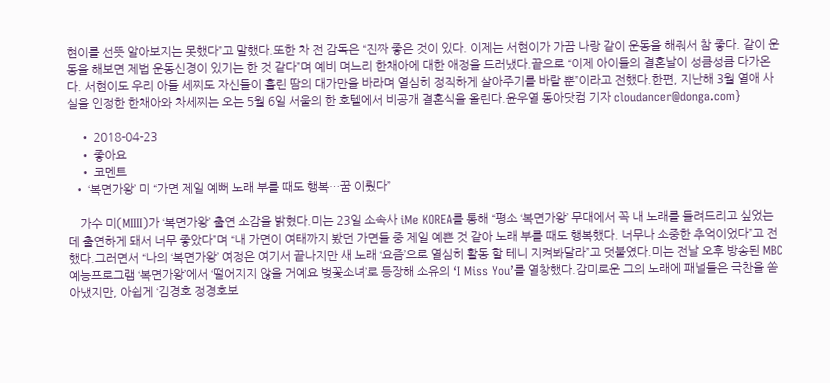현이를 선뜻 알아보지는 못했다”고 말했다.또한 차 전 감독은 “진짜 좋은 것이 있다. 이제는 서현이가 가끔 나랑 같이 운동을 해줘서 참 좋다. 같이 운동을 해보면 제법 운동신경이 있기는 한 것 같다”며 예비 며느리 한채아에 대한 애정을 드러냈다.끝으로 “이제 아이들의 결혼날이 성큼성큼 다가온다. 서현이도 우리 아들 세찌도 자신들이 흘린 땀의 대가만을 바라며 열심히 정직하게 살아주기를 바랄 뿐”이라고 전했다.한편, 지난해 3월 열애 사실을 인정한 한채아와 차세찌는 오는 5월 6일 서울의 한 호텔에서 비공개 결혼식을 올린다.윤우열 동아닷컴 기자 cloudancer@donga.com}

    • 2018-04-23
    • 좋아요
    • 코멘트
  • ‘복면가왕’ 미 “가면 제일 예뻐 노래 부를 때도 행복…꿈 이뤘다”

    가수 미(MIIII)가 ‘복면가왕’ 출연 소감을 밝혔다.미는 23일 소속사 iMe KOREA를 통해 “평소 ‘복면가왕’ 무대에서 꼭 내 노래를 들려드리고 싶었는데 출연하게 돼서 너무 좋았다”며 “내 가면이 여태까지 봤던 가면들 중 제일 예쁜 것 같아 노래 부를 때도 행복했다. 너무나 소중한 추억이었다”고 전했다.그러면서 “나의 ‘복면가왕’ 여정은 여기서 끝나지만 새 노래 ‘요즘’으로 열심히 활동 할 테니 지켜봐달라”고 덧붙였다.미는 전날 오후 방송된 MBC 예능프로그램 ‘복면가왕’에서 ‘떨어지지 않을 거예요 벚꽃소녀’로 등장해 소유의 ‘I Miss You’를 열창했다.감미로운 그의 노래에 패널들은 극찬을 쏟아냈지만, 아쉽게 ‘김경호 정경호보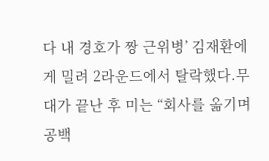다 내 경호가 짱 근위병’ 김재환에게 밀려 2라운드에서 탈락했다.무대가 끝난 후 미는 “회사를 옮기며 공백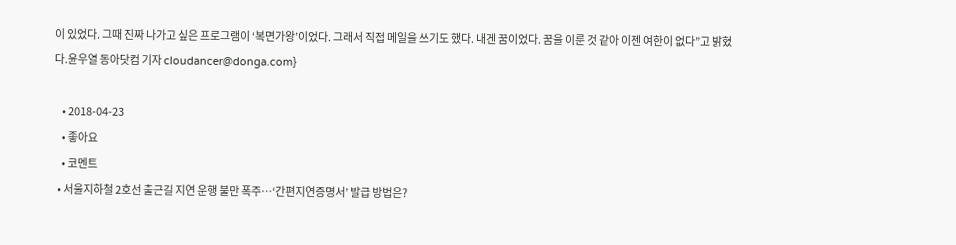이 있었다. 그때 진짜 나가고 싶은 프로그램이 ‘복면가왕’이었다. 그래서 직접 메일을 쓰기도 했다. 내겐 꿈이었다. 꿈을 이룬 것 같아 이젠 여한이 없다”고 밝혔다.윤우열 동아닷컴 기자 cloudancer@donga.com}

    • 2018-04-23
    • 좋아요
    • 코멘트
  • 서울지하철 2호선 출근길 지연 운행 불만 폭주…‘간편지연증명서’ 발급 방법은?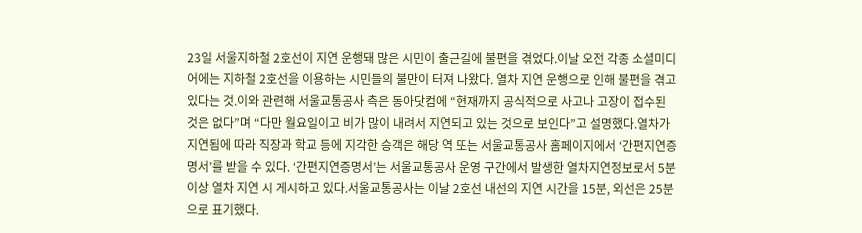23일 서울지하철 2호선이 지연 운행돼 많은 시민이 출근길에 불편을 겪었다.이날 오전 각종 소셜미디어에는 지하철 2호선을 이용하는 시민들의 불만이 터져 나왔다. 열차 지연 운행으로 인해 불편을 겪고 있다는 것.이와 관련해 서울교통공사 측은 동아닷컴에 “현재까지 공식적으로 사고나 고장이 접수된 것은 없다”며 “다만 월요일이고 비가 많이 내려서 지연되고 있는 것으로 보인다”고 설명했다.열차가 지연됨에 따라 직장과 학교 등에 지각한 승객은 해당 역 또는 서울교통공사 홈페이지에서 ‘간편지연증명서’를 받을 수 있다. ‘간편지연증명서’는 서울교통공사 운영 구간에서 발생한 열차지연정보로서 5분 이상 열차 지연 시 게시하고 있다.서울교통공사는 이날 2호선 내선의 지연 시간을 15분, 외선은 25분으로 표기했다.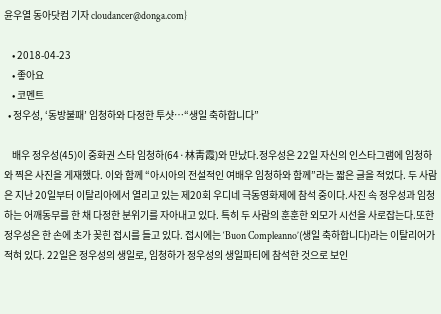윤우열 동아닷컴 기자 cloudancer@donga.com}

    • 2018-04-23
    • 좋아요
    • 코멘트
  • 정우성, ‘동방불패’ 임청하와 다정한 투샷…“생일 축하합니다”

    배우 정우성(45)이 중화권 스타 임청하(64·林靑霞)와 만났다.정우성은 22일 자신의 인스타그램에 임청하와 찍은 사진을 게재했다. 이와 함께 “아시아의 전설적인 여배우 임청하와 함께”라는 짧은 글을 적었다. 두 사람은 지난 20일부터 이탈리아에서 열리고 있는 제20회 우디네 극동영화제에 참석 중이다.사진 속 정우성과 임청하는 어깨동무를 한 채 다정한 분위기를 자아내고 있다. 특히 두 사람의 훈훈한 외모가 시선을 사로잡는다.또한 정우성은 한 손에 초가 꽂힌 접시를 들고 있다. 접시에는 ‘Buon Compleanno’(생일 축하합니다)라는 이탈리어가 적혀 있다. 22일은 정우성의 생일로, 임청하가 정우성의 생일파티에 참석한 것으로 보인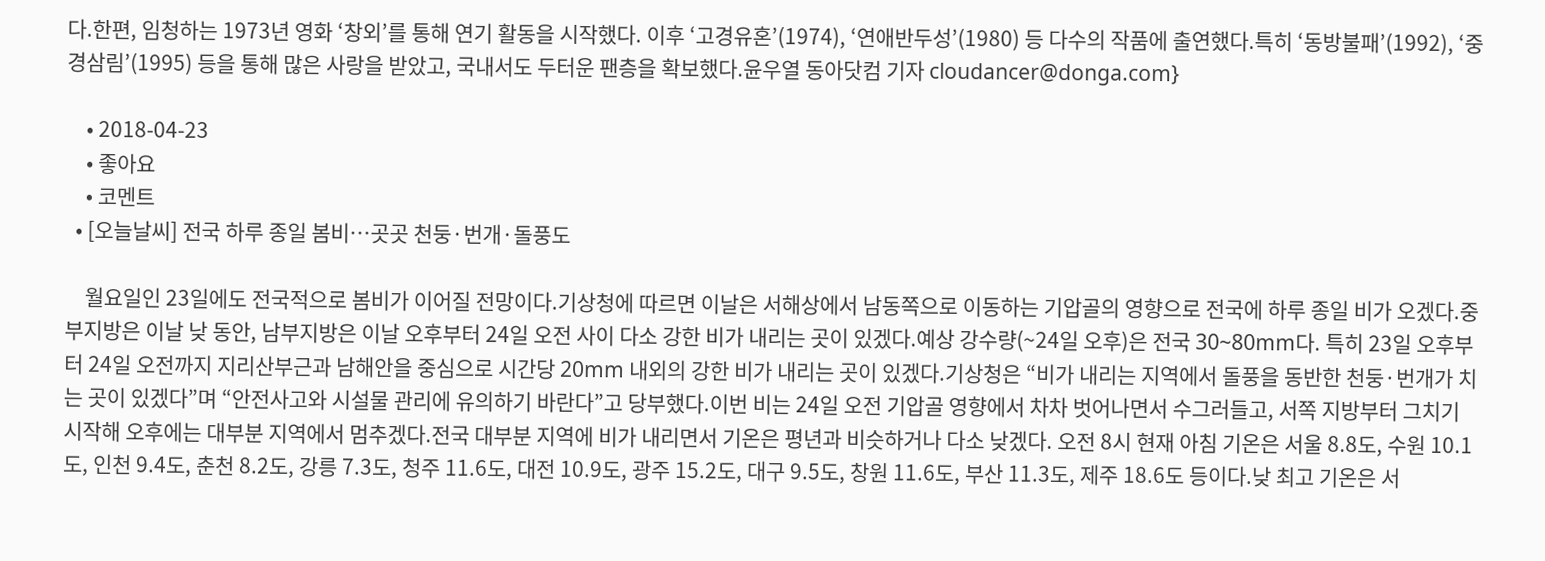다.한편, 임청하는 1973년 영화 ‘창외’를 통해 연기 활동을 시작했다. 이후 ‘고경유혼’(1974), ‘연애반두성’(1980) 등 다수의 작품에 출연했다.특히 ‘동방불패’(1992), ‘중경삼림’(1995) 등을 통해 많은 사랑을 받았고, 국내서도 두터운 팬층을 확보했다.윤우열 동아닷컴 기자 cloudancer@donga.com}

    • 2018-04-23
    • 좋아요
    • 코멘트
  • [오늘날씨] 전국 하루 종일 봄비…곳곳 천둥·번개·돌풍도

    월요일인 23일에도 전국적으로 봄비가 이어질 전망이다.기상청에 따르면 이날은 서해상에서 남동쪽으로 이동하는 기압골의 영향으로 전국에 하루 종일 비가 오겠다.중부지방은 이날 낮 동안, 남부지방은 이날 오후부터 24일 오전 사이 다소 강한 비가 내리는 곳이 있겠다.예상 강수량(~24일 오후)은 전국 30~80mm다. 특히 23일 오후부터 24일 오전까지 지리산부근과 남해안을 중심으로 시간당 20mm 내외의 강한 비가 내리는 곳이 있겠다.기상청은 “비가 내리는 지역에서 돌풍을 동반한 천둥·번개가 치는 곳이 있겠다”며 “안전사고와 시설물 관리에 유의하기 바란다”고 당부했다.이번 비는 24일 오전 기압골 영향에서 차차 벗어나면서 수그러들고, 서쪽 지방부터 그치기 시작해 오후에는 대부분 지역에서 멈추겠다.전국 대부분 지역에 비가 내리면서 기온은 평년과 비슷하거나 다소 낮겠다. 오전 8시 현재 아침 기온은 서울 8.8도, 수원 10.1도, 인천 9.4도, 춘천 8.2도, 강릉 7.3도, 청주 11.6도, 대전 10.9도, 광주 15.2도, 대구 9.5도, 창원 11.6도, 부산 11.3도, 제주 18.6도 등이다.낮 최고 기온은 서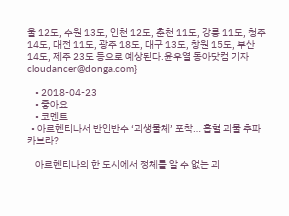울 12도, 수원 13도, 인천 12도, 춘천 11도, 강릉 11도, 청주 14도, 대전 11도, 광주 18도, 대구 13도, 창원 15도, 부산 14도, 제주 23도 등으로 예상된다.윤우열 동아닷컴 기자 cloudancer@donga.com}

    • 2018-04-23
    • 좋아요
    • 코멘트
  • 아르헨티나서 반인반수 ‘괴생물체’ 포착… 흡혈 괴물 추파카브라?

    아르헨티나의 한 도시에서 정체를 알 수 없는 괴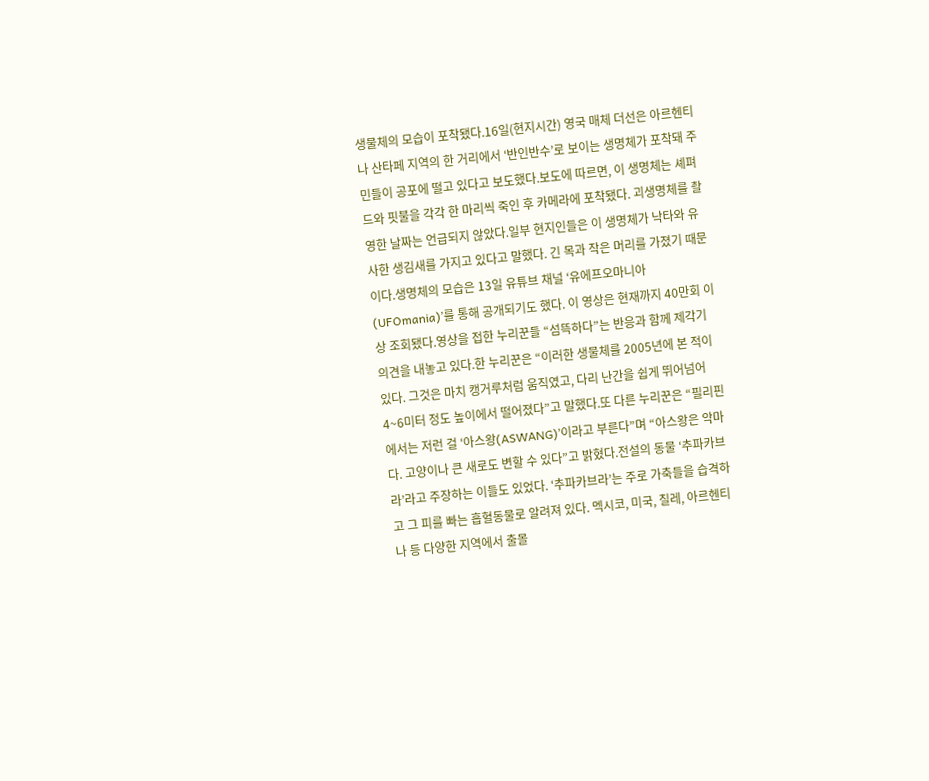생물체의 모습이 포착됐다.16일(현지시간) 영국 매체 더선은 아르헨티나 산타페 지역의 한 거리에서 ‘반인반수’로 보이는 생명체가 포착돼 주민들이 공포에 떨고 있다고 보도했다.보도에 따르면, 이 생명체는 셰펴드와 핏불을 각각 한 마리씩 죽인 후 카메라에 포착됐다. 괴생명체를 촬영한 날짜는 언급되지 않았다.일부 현지인들은 이 생명체가 낙타와 유사한 생김새를 가지고 있다고 말했다. 긴 목과 작은 머리를 가졌기 때문이다.생명체의 모습은 13일 유튜브 채널 ‘유에프오마니아(UFOmania)’를 통해 공개되기도 했다. 이 영상은 현재까지 40만회 이상 조회됐다.영상을 접한 누리꾼들 “섬뜩하다”는 반응과 함께 제각기 의견을 내놓고 있다.한 누리꾼은 “이러한 생물체를 2005년에 본 적이 있다. 그것은 마치 캥거루처럼 움직였고, 다리 난간을 쉽게 뛰어넘어 4~6미터 정도 높이에서 떨어졌다”고 말했다.또 다른 누리꾼은 “필리핀에서는 저런 걸 ‘아스왕(ASWANG)’이라고 부른다”며 “아스왕은 악마다. 고양이나 큰 새로도 변할 수 있다”고 밝혔다.전설의 동물 ‘추파카브라’라고 주장하는 이들도 있었다. ‘추파카브라’는 주로 가축들을 습격하고 그 피를 빠는 흡혈동물로 알려져 있다. 멕시코, 미국, 칠레, 아르헨티나 등 다양한 지역에서 출몰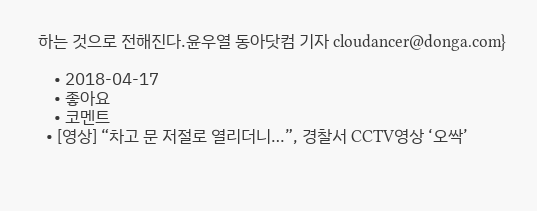하는 것으로 전해진다.윤우열 동아닷컴 기자 cloudancer@donga.com}

    • 2018-04-17
    • 좋아요
    • 코멘트
  • [영상] “차고 문 저절로 열리더니…”, 경찰서 CCTV영상 ‘오싹’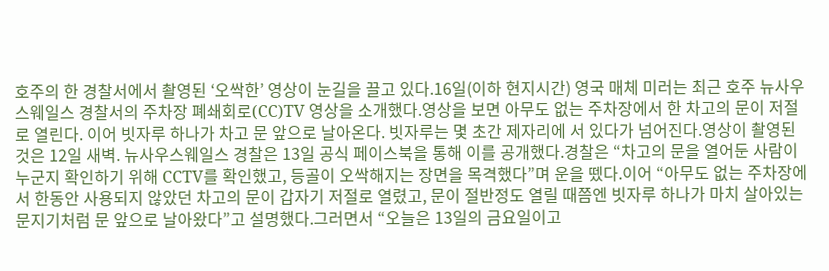호주의 한 경찰서에서 촬영된 ‘오싹한’ 영상이 눈길을 끌고 있다.16일(이하 현지시간) 영국 매체 미러는 최근 호주 뉴사우스웨일스 경찰서의 주차장 폐쇄회로(CC)TV 영상을 소개했다.영상을 보면 아무도 없는 주차장에서 한 차고의 문이 저절로 열린다. 이어 빗자루 하나가 차고 문 앞으로 날아온다. 빗자루는 몇 초간 제자리에 서 있다가 넘어진다.영상이 촬영된 것은 12일 새벽. 뉴사우스웨일스 경찰은 13일 공식 페이스북을 통해 이를 공개했다.경찰은 “차고의 문을 열어둔 사람이 누군지 확인하기 위해 CCTV를 확인했고, 등골이 오싹해지는 장면을 목격했다”며 운을 뗐다.이어 “아무도 없는 주차장에서 한동안 사용되지 않았던 차고의 문이 갑자기 저절로 열렸고, 문이 절반정도 열릴 때쯤엔 빗자루 하나가 마치 살아있는 문지기처럼 문 앞으로 날아왔다”고 설명했다.그러면서 “오늘은 13일의 금요일이고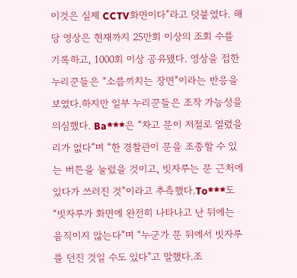이것은 실제 CCTV화면이다”라고 덧붙였다. 해당 영상은 현재까지 25만회 이상의 조회 수를 기록하고, 1000회 이상 공유됐다. 영상을 접한 누리꾼들은 “소름끼치는 장면”이라는 반응을 보였다.하지만 일부 누리꾼들은 조작 가능성을 의심했다. Ba***은 “차고 문이 저절로 열렸을 리가 없다”며 “한 경찰관이 문을 조종할 수 있는 버튼을 눌렀을 것이고, 빗자루는 문 근처에 있다가 쓰러진 것”이라고 추측했다.To***도 “빗자루가 화면에 완전히 나타나고 난 뒤에는 움직이지 않는다”며 “누군가 문 뒤에서 빗자루를 던진 것일 수도 있다”고 말했다.조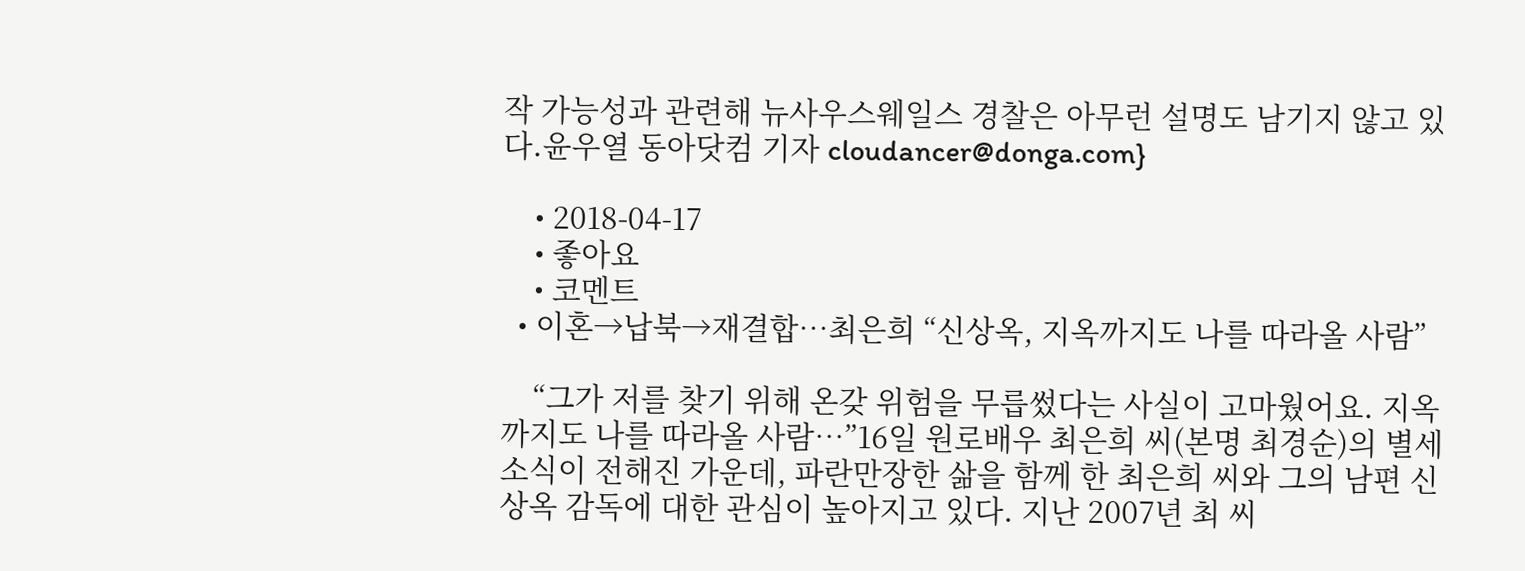작 가능성과 관련해 뉴사우스웨일스 경찰은 아무런 설명도 남기지 않고 있다.윤우열 동아닷컴 기자 cloudancer@donga.com}

    • 2018-04-17
    • 좋아요
    • 코멘트
  • 이혼→납북→재결합…최은희 “신상옥, 지옥까지도 나를 따라올 사람”

    “그가 저를 찾기 위해 온갖 위험을 무릅썼다는 사실이 고마웠어요. 지옥까지도 나를 따라올 사람…”16일 원로배우 최은희 씨(본명 최경순)의 별세 소식이 전해진 가운데, 파란만장한 삶을 함께 한 최은희 씨와 그의 남편 신상옥 감독에 대한 관심이 높아지고 있다. 지난 2007년 최 씨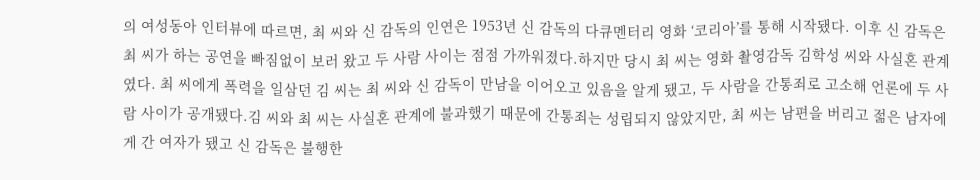의 여성동아 인터뷰에 따르면, 최 씨와 신 감독의 인연은 1953년 신 감독의 다큐멘터리 영화 ‘코리아’를 통해 시작됐다. 이후 신 감독은 최 씨가 하는 공연을 빠짐없이 보러 왔고 두 사람 사이는 점점 가까워졌다.하지만 당시 최 씨는 영화 촬영감독 김학성 씨와 사실혼 관계였다. 최 씨에게 폭력을 일삼던 김 씨는 최 씨와 신 감독이 만남을 이어오고 있음을 알게 됐고, 두 사람을 간통죄로 고소해 언론에 두 사람 사이가 공개됐다.김 씨와 최 씨는 사실혼 관계에 불과했기 때문에 간통죄는 성립되지 않았지만, 최 씨는 남편을 버리고 젊은 남자에게 간 여자가 됐고 신 감독은 불행한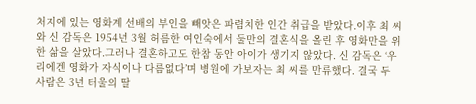처지에 있는 영화계 선배의 부인을 빼앗은 파렴치한 인간 취급을 받았다.이후 최 씨와 신 감독은 1954년 3월 허름한 여인숙에서 둘만의 결혼식을 올린 후 영화만을 위한 삶을 살았다.그러나 결혼하고도 한참 동안 아이가 생기지 않았다. 신 감독은 ‘우리에겐 영화가 자식이나 다름없다’며 병원에 가보자는 최 씨를 만류했다. 결국 두 사람은 3년 터울의 딸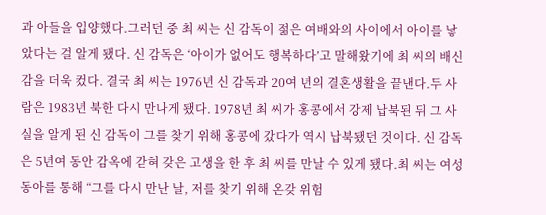과 아들을 입양했다.그러던 중 최 씨는 신 감독이 젊은 여배와의 사이에서 아이를 낳았다는 걸 알게 됐다. 신 감독은 ‘아이가 없어도 행복하다’고 말해왔기에 최 씨의 배신감을 더욱 컸다. 결국 최 씨는 1976년 신 감독과 20여 년의 결혼생활을 끝낸다.두 사람은 1983년 북한 다시 만나게 됐다. 1978년 최 씨가 홍콩에서 강제 납북된 뒤 그 사실을 알게 된 신 감독이 그를 찾기 위해 홍콩에 갔다가 역시 납북됐던 것이다. 신 감독은 5년여 동안 감옥에 갇혀 갖은 고생을 한 후 최 씨를 만날 수 있게 됐다.최 씨는 여성동아를 통해 “그를 다시 만난 날, 저를 찾기 위해 온갖 위험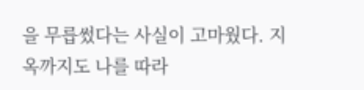을 무릅썼다는 사실이 고마웠다. 지옥까지도 나를 따라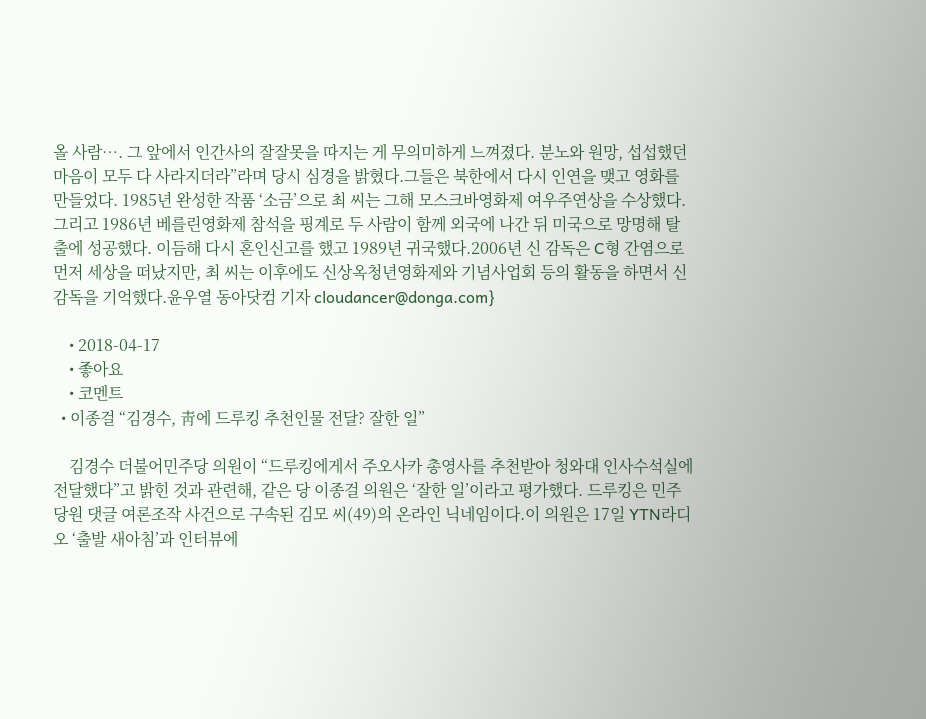올 사람…. 그 앞에서 인간사의 잘잘못을 따지는 게 무의미하게 느껴졌다. 분노와 원망, 섭섭했던 마음이 모두 다 사라지더라”라며 당시 심경을 밝혔다.그들은 북한에서 다시 인연을 맺고 영화를 만들었다. 1985년 완성한 작품 ‘소금’으로 최 씨는 그해 모스크바영화제 여우주연상을 수상했다.그리고 1986년 베를린영화제 참석을 핑계로 두 사람이 함께 외국에 나간 뒤 미국으로 망명해 탈출에 성공했다. 이듬해 다시 혼인신고를 했고 1989년 귀국했다.2006년 신 감독은 C형 간염으로 먼저 세상을 떠났지만, 최 씨는 이후에도 신상옥청년영화제와 기념사업회 등의 활동을 하면서 신 감독을 기억했다.윤우열 동아닷컴 기자 cloudancer@donga.com}

    • 2018-04-17
    • 좋아요
    • 코멘트
  • 이종걸 “김경수, 靑에 드루킹 추천인물 전달? 잘한 일”

    김경수 더불어민주당 의원이 “드루킹에게서 주오사카 총영사를 추천받아 청와대 인사수석실에 전달했다”고 밝힌 것과 관련해, 같은 당 이종걸 의원은 ‘잘한 일’이라고 평가했다. 드루킹은 민주당원 댓글 여론조작 사건으로 구속된 김모 씨(49)의 온라인 닉네임이다.이 의원은 17일 YTN라디오 ‘출발 새아침’과 인터뷰에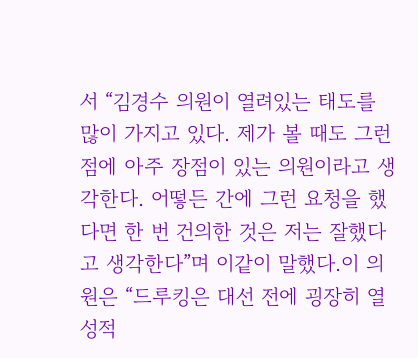서 “김경수 의원이 열려있는 태도를 많이 가지고 있다. 제가 볼 때도 그런 점에 아주 장점이 있는 의원이라고 생각한다. 어떻든 간에 그런 요청을 했다면 한 번 건의한 것은 저는 잘했다고 생각한다”며 이같이 말했다.이 의원은 “드루킹은 대선 전에 굉장히 열성적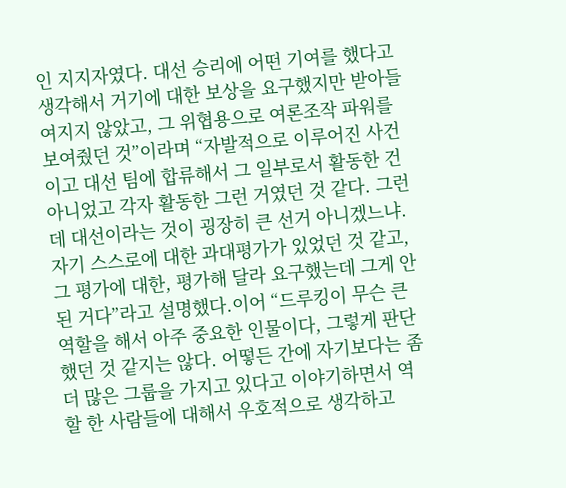인 지지자였다. 대선 승리에 어떤 기여를 했다고 생각해서 거기에 대한 보상을 요구했지만 받아들여지지 않았고, 그 위협용으로 여론조작 파워를 보여줬던 것”이라며 “자발적으로 이루어진 사건이고 대선 팀에 합류해서 그 일부로서 활동한 건 아니었고 각자 활동한 그런 거였던 것 같다. 그런데 대선이라는 것이 굉장히 큰 선거 아니겠느냐. 자기 스스로에 대한 과대평가가 있었던 것 같고, 그 평가에 대한, 평가해 달라 요구했는데 그게 안 된 거다”라고 설명했다.이어 “드루킹이 무슨 큰 역할을 해서 아주 중요한 인물이다, 그렇게 판단했던 것 같지는 않다. 어떻든 간에 자기보다는 좀 더 많은 그룹을 가지고 있다고 이야기하면서 역할 한 사람들에 대해서 우호적으로 생각하고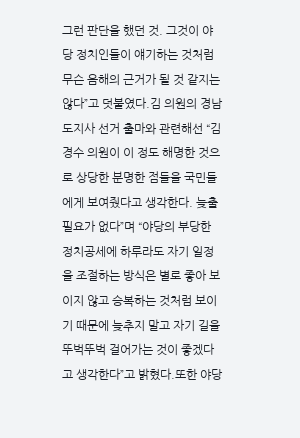그런 판단을 했던 것. 그것이 야당 정치인들이 얘기하는 것처럼 무슨 음해의 근거가 될 것 같지는 않다”고 덧붙였다.김 의원의 경남도지사 선거 출마와 관련해선 “김경수 의원이 이 정도 해명한 것으로 상당한 분명한 점들을 국민들에게 보여줬다고 생각한다. 늦출 필요가 없다”며 “야당의 부당한 정치공세에 하루라도 자기 일정을 조절하는 방식은 별로 좋아 보이지 않고 승복하는 것처럼 보이기 때문에 늦추지 말고 자기 길을 뚜벅뚜벅 걸어가는 것이 좋겠다고 생각한다”고 밝혔다.또한 야당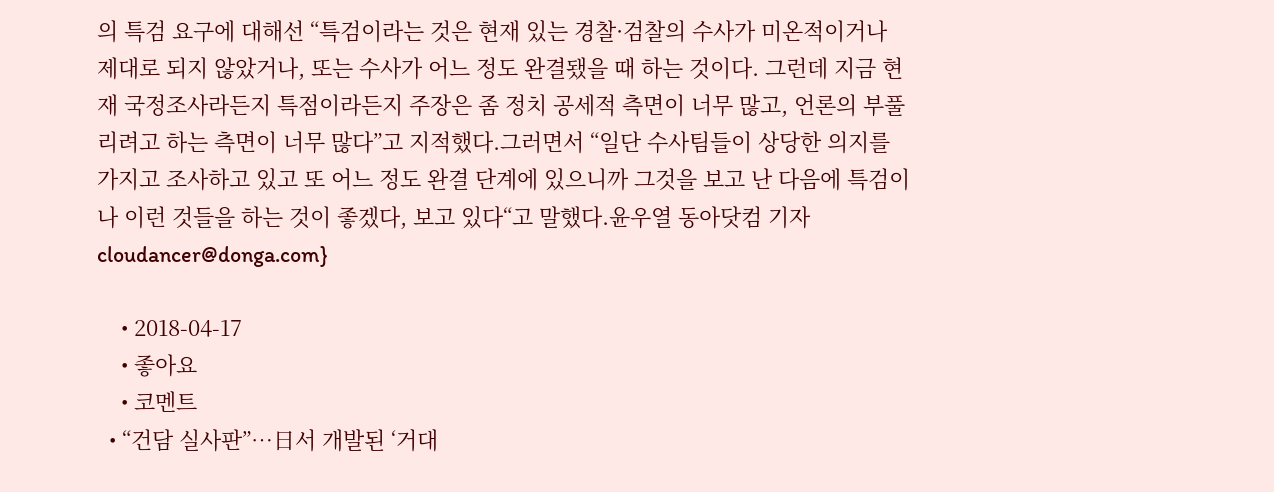의 특검 요구에 대해선 “특검이라는 것은 현재 있는 경찰·검찰의 수사가 미온적이거나 제대로 되지 않았거나, 또는 수사가 어느 정도 완결됐을 때 하는 것이다. 그런데 지금 현재 국정조사라든지 특점이라든지 주장은 좀 정치 공세적 측면이 너무 많고, 언론의 부풀리려고 하는 측면이 너무 많다”고 지적했다.그러면서 “일단 수사팀들이 상당한 의지를 가지고 조사하고 있고 또 어느 정도 완결 단계에 있으니까 그것을 보고 난 다음에 특검이나 이런 것들을 하는 것이 좋겠다, 보고 있다“고 말했다.윤우열 동아닷컴 기자 cloudancer@donga.com}

    • 2018-04-17
    • 좋아요
    • 코멘트
  • “건담 실사판”…日서 개발된 ‘거대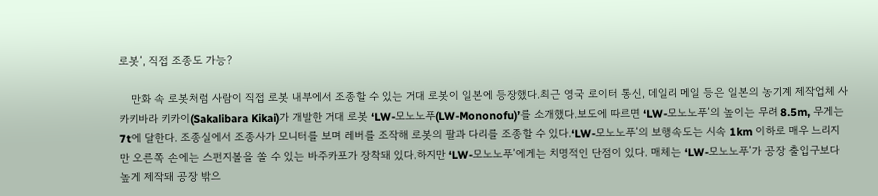로봇’, 직접 조종도 가능?

    만화 속 로봇처럼 사람이 직접 로봇 내부에서 조종할 수 있는 거대 로봇이 일본에 등장했다.최근 영국 로이터 통신, 데일리 메일 등은 일본의 농기계 제작업체 사카키바라 키카이(Sakalibara Kikai)가 개발한 거대 로봇 ‘LW-모노노푸(LW-Mononofu)’를 소개했다.보도에 따르면 ‘LW-모노노푸’의 높이는 무려 8.5m, 무게는 7t에 달한다. 조종실에서 조종사가 모니터를 보며 레버를 조작해 로봇의 팔과 다리를 조종할 수 있다.‘LW-모노노푸’의 보행속도는 시속 1km 이하로 매우 느리지만 오른쪽 손에는 스펀지볼을 쏠 수 있는 바주카포가 장착돼 있다.하지만 ‘LW-모노노푸’에게는 치명적인 단점이 있다. 매체는 ‘LW-모노노푸’가 공장 출입구보다 높게 제작돼 공장 밖으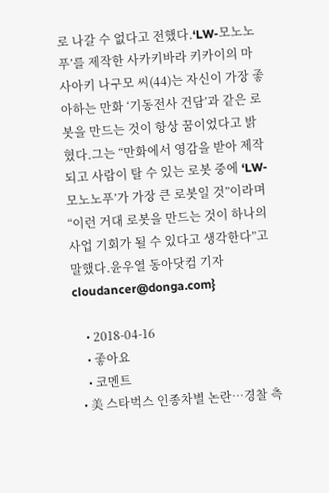로 나갈 수 없다고 전했다.‘LW-모노노푸’를 제작한 사카키바라 키카이의 마사아키 나구모 씨(44)는 자신이 가장 좋아하는 만화 ‘기동전사 건담’과 같은 로봇을 만드는 것이 항상 꿈이었다고 밝혔다.그는 “만화에서 영감을 받아 제작되고 사람이 탈 수 있는 로봇 중에 ‘LW-모노노푸’가 가장 큰 로봇일 것”이라며 “이런 거대 로봇을 만드는 것이 하나의 사업 기회가 될 수 있다고 생각한다”고 말했다.윤우열 동아닷컴 기자 cloudancer@donga.com}

    • 2018-04-16
    • 좋아요
    • 코멘트
  • 美 스타벅스 인종차별 논란…경찰 측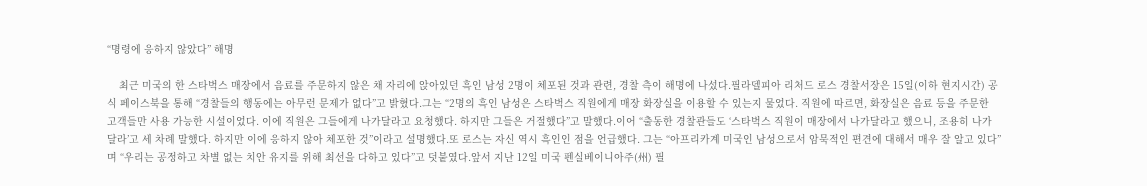“명령에 응하지 않았다” 해명

    최근 미국의 한 스타벅스 매장에서 음료를 주문하지 않은 채 자리에 앉아있던 흑인 남성 2명이 체포된 것과 관련, 경찰 측이 해명에 나섰다.필라델피아 리처드 로스 경찰서장은 15일(이하 현지시간) 공식 페이스북을 통해 “경찰들의 행동에는 아무런 문제가 없다”고 밝혔다.그는 “2명의 흑인 남성은 스타벅스 직원에게 매장 화장실을 이용할 수 있는지 물었다. 직원에 따르면, 화장실은 음료 등을 주문한 고객들만 사용 가능한 시설이었다. 이에 직원은 그들에게 나가달라고 요청했다. 하지만 그들은 거절했다”고 말했다.이어 “출동한 경찰관들도 ‘스타벅스 직원이 매장에서 나가달라고 했으니, 조용히 나가달라’고 세 차례 말했다. 하지만 이에 응하지 않아 체포한 것”이라고 설명했다.또 로스는 자신 역시 흑인인 점을 언급했다. 그는 “아프리카계 미국인 남성으로서 암묵적인 편견에 대해서 매우 잘 알고 있다”며 “우리는 공정하고 차별 없는 치안 유지를 위해 최선을 다하고 있다”고 덧붙였다.앞서 지난 12일 미국 펜실베이니아주(州) 필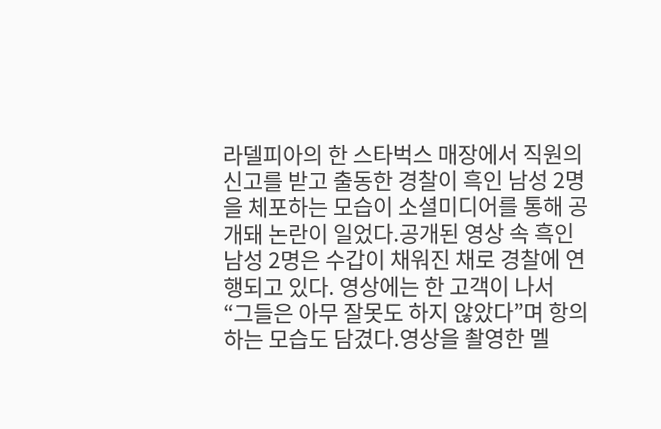라델피아의 한 스타벅스 매장에서 직원의 신고를 받고 출동한 경찰이 흑인 남성 2명을 체포하는 모습이 소셜미디어를 통해 공개돼 논란이 일었다.공개된 영상 속 흑인 남성 2명은 수갑이 채워진 채로 경찰에 연행되고 있다. 영상에는 한 고객이 나서 “그들은 아무 잘못도 하지 않았다”며 항의하는 모습도 담겼다.영상을 촬영한 멜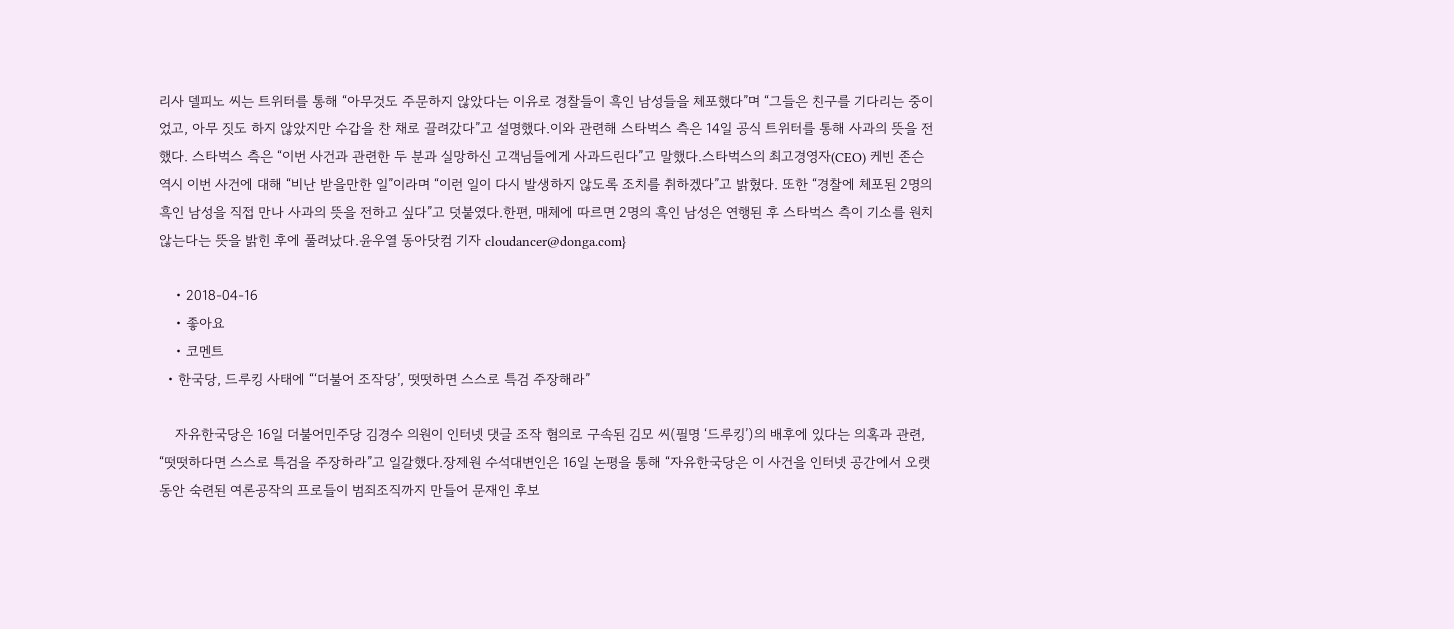리사 델피노 씨는 트위터를 통해 “아무것도 주문하지 않았다는 이유로 경찰들이 흑인 남성들을 체포했다”며 “그들은 친구를 기다리는 중이었고, 아무 짓도 하지 않았지만 수갑을 찬 채로 끌려갔다”고 설명했다.이와 관련해 스타벅스 측은 14일 공식 트위터를 통해 사과의 뜻을 전했다. 스타벅스 측은 “이번 사건과 관련한 두 분과 실망하신 고객님들에게 사과드린다”고 말했다.스타벅스의 최고경영자(CEO) 케빈 존슨 역시 이번 사건에 대해 “비난 받을만한 일”이라며 “이런 일이 다시 발생하지 않도록 조치를 취하겠다”고 밝혔다. 또한 “경찰에 체포된 2명의 흑인 남성을 직접 만나 사과의 뜻을 전하고 싶다”고 덧붙였다.한편, 매체에 따르면 2명의 흑인 남성은 연행된 후 스타벅스 측이 기소를 원치 않는다는 뜻을 밝힌 후에 풀려났다.윤우열 동아닷컴 기자 cloudancer@donga.com}

    • 2018-04-16
    • 좋아요
    • 코멘트
  • 한국당, 드루킹 사태에 “‘더불어 조작당’, 떳떳하면 스스로 특검 주장해라”

    자유한국당은 16일 더불어민주당 김경수 의원이 인터넷 댓글 조작 혐의로 구속된 김모 씨(필명 ‘드루킹’)의 배후에 있다는 의혹과 관련, “떳떳하다면 스스로 특검을 주장하라”고 일갈했다.장제원 수석대변인은 16일 논평을 통해 “자유한국당은 이 사건을 인터넷 공간에서 오랫동안 숙련된 여론공작의 프로들이 범죄조직까지 만들어 문재인 후보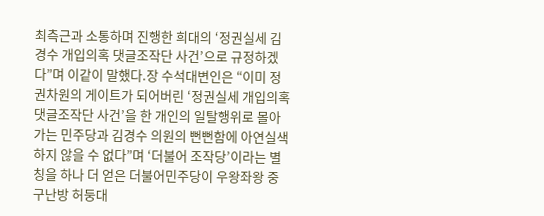최측근과 소통하며 진행한 희대의 ‘정권실세 김경수 개입의혹 댓글조작단 사건’으로 규정하겠다”며 이같이 말했다.장 수석대변인은 “이미 정권차원의 게이트가 되어버린 ‘정권실세 개입의혹 댓글조작단 사건’을 한 개인의 일탈행위로 몰아가는 민주당과 김경수 의원의 뻔뻔함에 아연실색하지 않을 수 없다”며 ‘더불어 조작당’이라는 별칭을 하나 더 얻은 더불어민주당이 우왕좌왕 중구난방 허둥대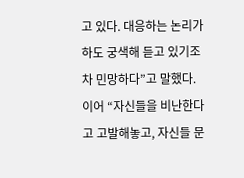고 있다. 대응하는 논리가 하도 궁색해 듣고 있기조차 민망하다”고 말했다.이어 “자신들을 비난한다고 고발해놓고, 자신들 문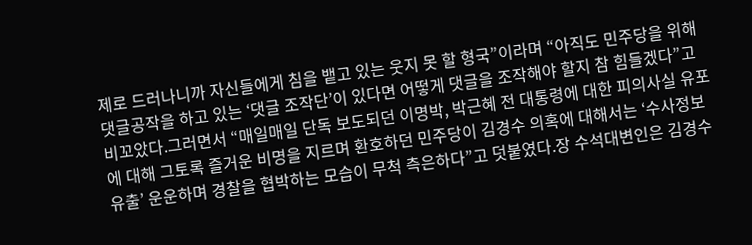제로 드러나니까 자신들에게 침을 뱉고 있는 웃지 못 할 형국”이라며 “아직도 민주당을 위해 댓글공작을 하고 있는 ‘댓글 조작단’이 있다면 어떻게 댓글을 조작해야 할지 참 힘들겠다”고 비꼬았다.그러면서 “매일매일 단독 보도되던 이명박, 박근혜 전 대통령에 대한 피의사실 유포에 대해 그토록 즐거운 비명을 지르며 환호하던 민주당이 김경수 의혹에 대해서는 ‘수사정보 유출’ 운운하며 경찰을 협박하는 모습이 무척 측은하다”고 덧붙였다.장 수석대변인은 김경수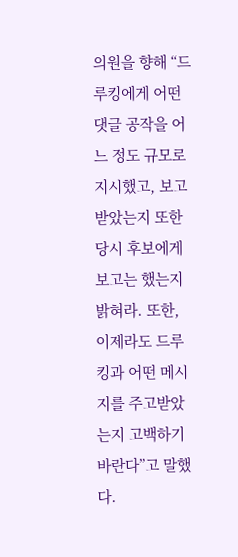의원을 향해 “드루킹에게 어떤 댓글 공작을 어느 정도 규모로 지시했고, 보고 받았는지 또한 당시 후보에게 보고는 했는지 밝혀라. 또한, 이제라도 드루킹과 어떤 메시지를 주고받았는지 고백하기 바란다”고 말했다.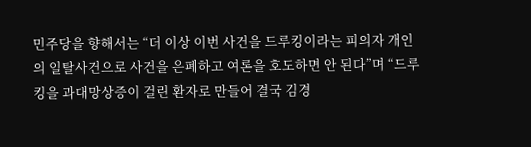민주당을 향해서는 “더 이상 이번 사건을 드루킹이라는 피의자 개인의 일탈사건으로 사건을 은폐하고 여론을 호도하면 안 된다”며 “드루킹을 과대망상증이 걸린 환자로 만들어 결국 김경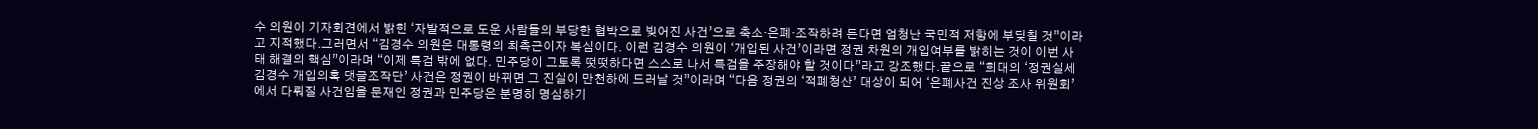수 의원이 기자회견에서 밝힌 ‘자발적으로 도운 사람들의 부당한 협박으로 빚어진 사건’으로 축소·은폐·조작하려 든다면 엄청난 국민적 저항에 부딪칠 것”이라고 지적했다.그러면서 “김경수 의원은 대통령의 최측근이자 복심이다. 이런 김경수 의원이 ‘개입된 사건’이라면 정권 차원의 개입여부를 밝히는 것이 이번 사태 해결의 핵심”이라며 “이제 특검 밖에 없다. 민주당이 그토록 떳떳하다면 스스로 나서 특검을 주장해야 할 것이다”라고 강조했다.끝으로 “희대의 ‘정권실세 김경수 개입의혹 댓글조작단’ 사건은 정권이 바뀌면 그 진실이 만천하에 드러날 것”이라며 “다음 정권의 ‘적폐청산’ 대상이 되어 ‘은폐사건 진상 조사 위원회’에서 다뤄질 사건임을 문재인 정권과 민주당은 분명히 명심하기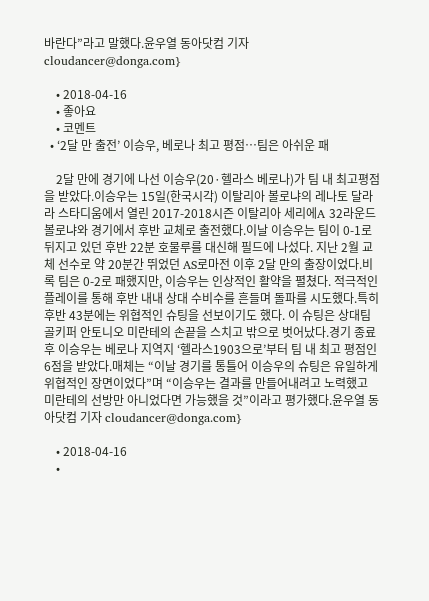바란다”라고 말했다.윤우열 동아닷컴 기자 cloudancer@donga.com}

    • 2018-04-16
    • 좋아요
    • 코멘트
  • ‘2달 만 출전’ 이승우, 베로나 최고 평점…팀은 아쉬운 패

    2달 만에 경기에 나선 이승우(20·헬라스 베로나)가 팀 내 최고평점을 받았다.이승우는 15일(한국시각) 이탈리아 볼로냐의 레나토 달라라 스타디움에서 열린 2017-2018시즌 이탈리아 세리에A 32라운드 볼로냐와 경기에서 후반 교체로 출전했다.이날 이승우는 팀이 0-1로 뒤지고 있던 후반 22분 호물루를 대신해 필드에 나섰다. 지난 2월 교체 선수로 약 20분간 뛰었던 AS로마전 이후 2달 만의 출장이었다.비록 팀은 0-2로 패했지만, 이승우는 인상적인 활약을 펼쳤다. 적극적인 플레이를 통해 후반 내내 상대 수비수를 흔들며 돌파를 시도했다.특히 후반 43분에는 위협적인 슈팅을 선보이기도 했다. 이 슈팅은 상대팀 골키퍼 안토니오 미란테의 손끝을 스치고 밖으로 벗어났다.경기 종료 후 이승우는 베로나 지역지 ‘헬라스1903으로’부터 팀 내 최고 평점인 6점을 받았다.매체는 “이날 경기를 통틀어 이승우의 슈팅은 유일하게 위협적인 장면이었다”며 “이승우는 결과를 만들어내려고 노력했고 미란테의 선방만 아니었다면 가능했을 것”이라고 평가했다.윤우열 동아닷컴 기자 cloudancer@donga.com}

    • 2018-04-16
    •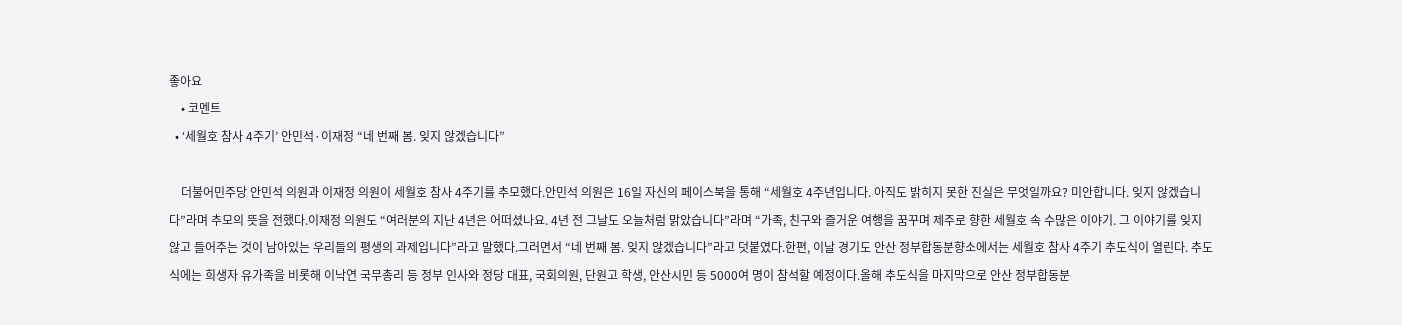좋아요
    • 코멘트
  • ‘세월호 참사 4주기’ 안민석·이재정 “네 번째 봄. 잊지 않겠습니다”

    더불어민주당 안민석 의원과 이재정 의원이 세월호 참사 4주기를 추모했다.안민석 의원은 16일 자신의 페이스북을 통해 “세월호 4주년입니다. 아직도 밝히지 못한 진실은 무엇일까요? 미안합니다. 잊지 않겠습니다”라며 추모의 뜻을 전했다.이재정 의원도 “여러분의 지난 4년은 어떠셨나요. 4년 전 그날도 오늘처럼 맑았습니다”라며 “가족, 친구와 즐거운 여행을 꿈꾸며 제주로 향한 세월호 속 수많은 이야기. 그 이야기를 잊지 않고 들어주는 것이 남아있는 우리들의 평생의 과제입니다”라고 말했다.그러면서 “네 번째 봄. 잊지 않겠습니다”라고 덧붙였다.한편, 이날 경기도 안산 정부합동분향소에서는 세월호 참사 4주기 추도식이 열린다. 추도식에는 희생자 유가족을 비롯해 이낙연 국무총리 등 정부 인사와 정당 대표, 국회의원, 단원고 학생, 안산시민 등 5000여 명이 참석할 예정이다.올해 추도식을 마지막으로 안산 정부합동분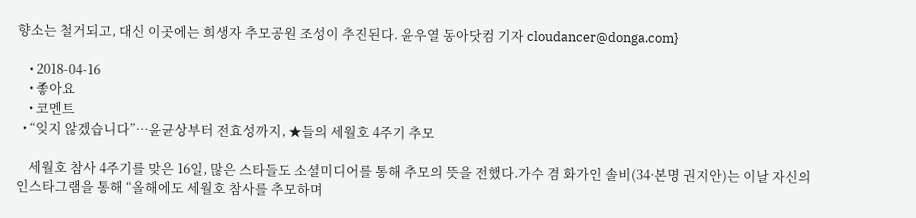향소는 철거되고, 대신 이곳에는 희생자 추모공원 조성이 추진된다. 윤우열 동아닷컴 기자 cloudancer@donga.com}

    • 2018-04-16
    • 좋아요
    • 코멘트
  • “잊지 않겠습니다”…윤균상부터 전효성까지, ★들의 세월호 4주기 추모

    세월호 참사 4주기를 맞은 16일, 많은 스타들도 소셜미디어를 통해 추모의 뜻을 전했다.가수 겸 화가인 솔비(34·본명 권지안)는 이날 자신의 인스타그램을 통해 “올해에도 세월호 참사를 추모하며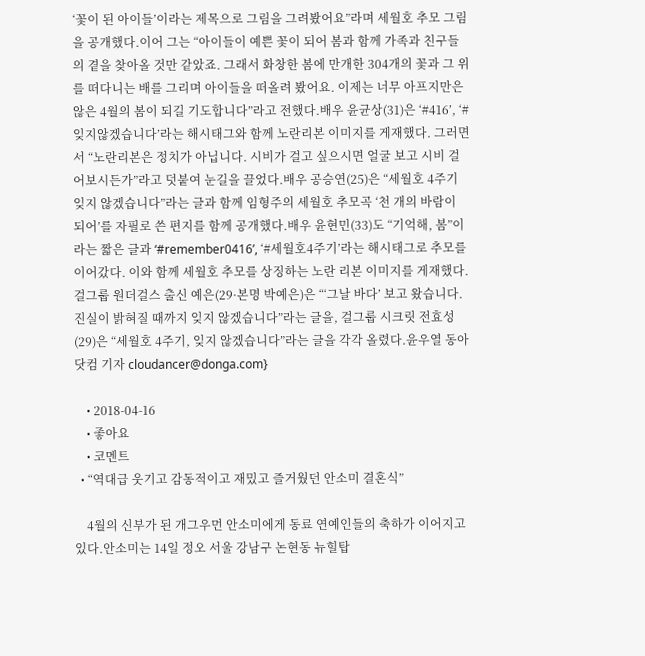‘꽃이 된 아이들’이라는 제목으로 그림을 그려봤어요”라며 세월호 추모 그림을 공개했다.이어 그는 “아이들이 예쁜 꽃이 되어 봄과 함께 가족과 친구들의 곁을 찾아올 것만 같았죠. 그래서 화창한 봄에 만개한 304개의 꽃과 그 위를 떠다니는 배를 그리며 아이들을 떠올려 봤어요. 이제는 너무 아프지만은 않은 4월의 봄이 되길 기도합니다”라고 전했다.배우 윤균상(31)은 ‘#416’, ‘#잊지않겠습니다’라는 해시태그와 함께 노란리본 이미지를 게재했다. 그러면서 “노란리본은 정치가 아닙니다. 시비가 걸고 싶으시면 얼굴 보고 시비 걸어보시든가”라고 덧붙여 눈길을 끌었다.배우 공승연(25)은 “세월호 4주기 잊지 않겠습니다”라는 글과 함께 임형주의 세월호 추모곡 ‘천 개의 바람이 되어’를 자필로 쓴 편지를 함께 공개했다.배우 윤현민(33)도 “기억해, 봄”이라는 짧은 글과 ‘#remember0416’, ‘#세월호4주기’라는 해시태그로 추모를 이어갔다. 이와 함께 세월호 추모를 상징하는 노란 리본 이미지를 게재했다.걸그룹 원더걸스 출신 예은(29·본명 박예은)은 “‘그날 바다’ 보고 왔습니다. 진실이 밝혀질 때까지 잊지 않겠습니다”라는 글을, 걸그룹 시크릿 전효성(29)은 “세월호 4주기, 잊지 않겠습니다”라는 글을 각각 올렸다.윤우열 동아닷컴 기자 cloudancer@donga.com}

    • 2018-04-16
    • 좋아요
    • 코멘트
  • “역대급 웃기고 감동적이고 재밌고 즐거웠던 안소미 결혼식”

    4월의 신부가 된 개그우먼 안소미에게 동료 연예인들의 축하가 이어지고 있다.안소미는 14일 정오 서울 강남구 논현동 뉴힐탑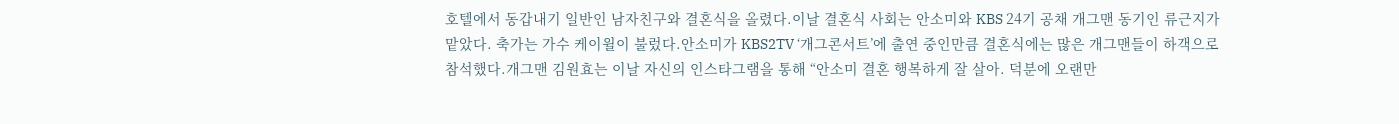호텔에서 동갑내기 일반인 남자친구와 결혼식을 올렸다.이날 결혼식 사회는 안소미와 KBS 24기 공채 개그맨 동기인 류근지가 맡았다. 축가는 가수 케이윌이 불렀다.안소미가 KBS2TV ‘개그콘서트’에 출연 중인만큼 결혼식에는 많은 개그맨들이 하객으로 참석했다.개그맨 김원효는 이날 자신의 인스타그램을 통해 “안소미 결혼 행복하게 잘 살아. 덕분에 오랜만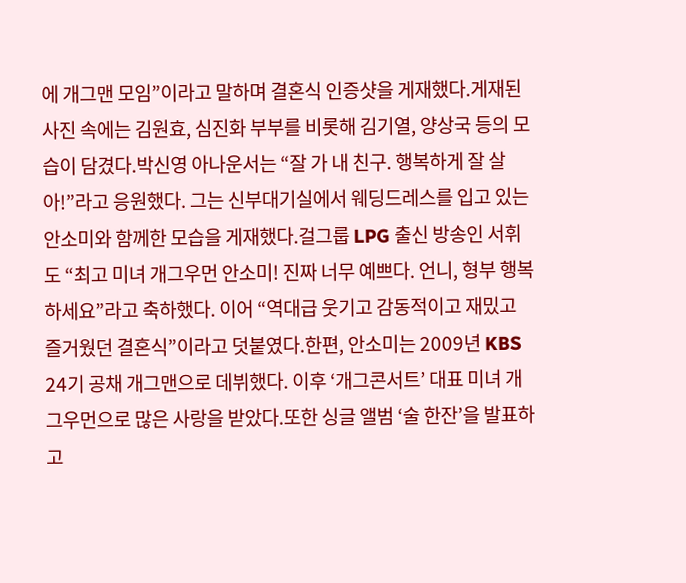에 개그맨 모임”이라고 말하며 결혼식 인증샷을 게재했다.게재된 사진 속에는 김원효, 심진화 부부를 비롯해 김기열, 양상국 등의 모습이 담겼다.박신영 아나운서는 “잘 가 내 친구. 행복하게 잘 살아!”라고 응원했다. 그는 신부대기실에서 웨딩드레스를 입고 있는 안소미와 함께한 모습을 게재했다.걸그룹 LPG 출신 방송인 서휘도 “최고 미녀 개그우먼 안소미! 진짜 너무 예쁘다. 언니, 형부 행복하세요”라고 축하했다. 이어 “역대급 웃기고 감동적이고 재밌고 즐거웠던 결혼식”이라고 덧붙였다.한편, 안소미는 2009년 KBS 24기 공채 개그맨으로 데뷔했다. 이후 ‘개그콘서트’ 대표 미녀 개그우먼으로 많은 사랑을 받았다.또한 싱글 앨범 ‘술 한잔’을 발표하고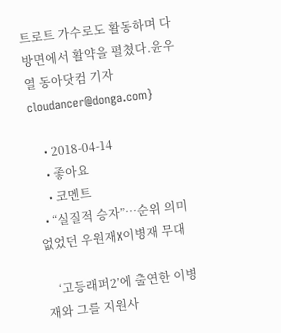트로트 가수로도 활동하며 다방면에서 활약을 펼쳤다.윤우열 동아닷컴 기자 cloudancer@donga.com}

    • 2018-04-14
    • 좋아요
    • 코멘트
  • “실질적 승자”…순위 의미 없었던 우원재X이병재 무대

    ‘고등래퍼2’에 출연한 이병재와 그를 지원사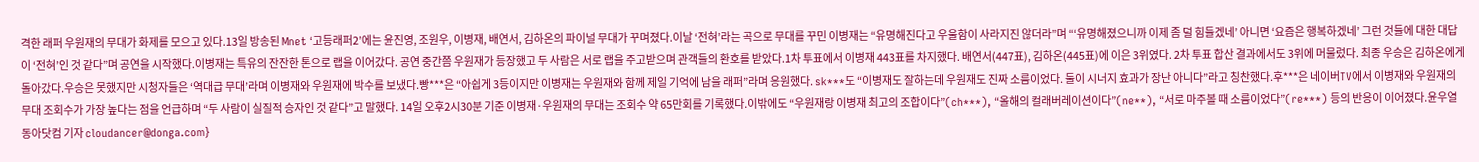격한 래퍼 우원재의 무대가 화제를 모으고 있다.13일 방송된 Mnet ‘고등래퍼2’에는 윤진영, 조원우, 이병재, 배연서, 김하온의 파이널 무대가 꾸며졌다.이날 ‘전혀’라는 곡으로 무대를 꾸민 이병재는 “유명해진다고 우울함이 사라지진 않더라”며 “‘유명해졌으니까 이제 좀 덜 힘들겠네’ 아니면 ‘요즘은 행복하겠네’ 그런 것들에 대한 대답이 ‘전혀’인 것 같다”며 공연을 시작했다.이병재는 특유의 잔잔한 톤으로 랩을 이어갔다. 공연 중간쯤 우원재가 등장했고 두 사람은 서로 랩을 주고받으며 관객들의 환호를 받았다.1차 투표에서 이병재 443표를 차지했다. 배연서(447표), 김하온(445표)에 이은 3위였다. 2차 투표 합산 결과에서도 3위에 머물렀다. 최종 우승은 김하온에게 돌아갔다.우승은 못했지만 시청자들은 ‘역대급 무대’라며 이병재와 우원재에 박수를 보냈다.빵***은 “아쉽게 3등이지만 이병재는 우원재와 함께 제일 기억에 남을 래퍼”라며 응원했다. sk***도 “이병재도 잘하는데 우원재도 진짜 소름이었다. 둘이 시너지 효과가 장난 아니다”라고 칭찬했다.후***은 네이버TV에서 이병재와 우원재의 무대 조회수가 가장 높다는 점을 언급하며 “두 사람이 실질적 승자인 것 같다”고 말했다. 14일 오후2시30분 기준 이병재·우원재의 무대는 조회수 약 65만회를 기록했다.이밖에도 “우원재랑 이병재 최고의 조합이다”(ch***), “올해의 컬래버레이션이다”(ne**), “서로 마주볼 때 소름이었다”(re***) 등의 반응이 이어졌다.윤우열 동아닷컴 기자 cloudancer@donga.com}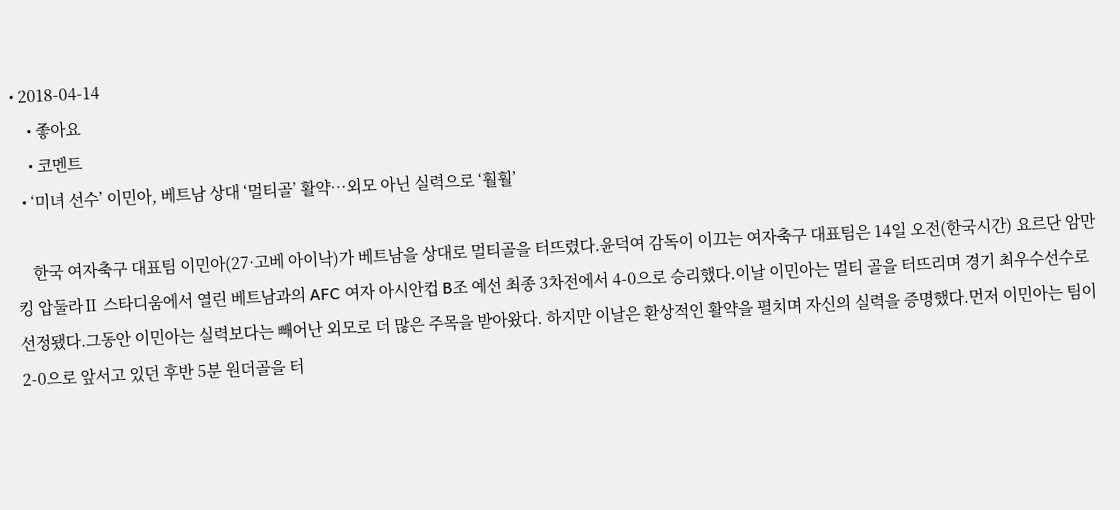• 2018-04-14
    • 좋아요
    • 코멘트
  • ‘미녀 선수’ 이민아, 베트남 상대 ‘멀티골’ 활약…외모 아닌 실력으로 ‘훨훨’

    한국 여자축구 대표팀 이민아(27·고베 아이낙)가 베트남을 상대로 멀티골을 터뜨렸다.윤덕여 감독이 이끄는 여자축구 대표팀은 14일 오전(한국시간) 요르단 암만 킹 압둘라Ⅱ 스타디움에서 열린 베트남과의 AFC 여자 아시안컵 B조 예선 최종 3차전에서 4-0으로 승리했다.이날 이민아는 멀티 골을 터뜨리며 경기 최우수선수로 선정됐다.그동안 이민아는 실력보다는 빼어난 외모로 더 많은 주목을 받아왔다. 하지만 이날은 환상적인 활약을 펼치며 자신의 실력을 증명했다.먼저 이민아는 팀이 2-0으로 앞서고 있던 후반 5분 원더골을 터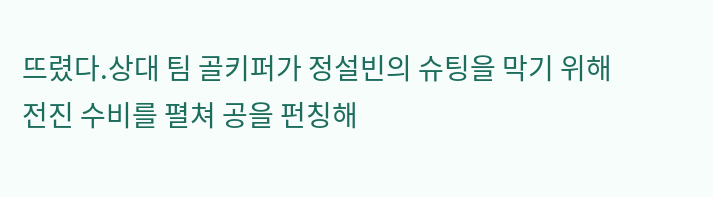뜨렸다.상대 팀 골키퍼가 정설빈의 슈팅을 막기 위해 전진 수비를 펼쳐 공을 펀칭해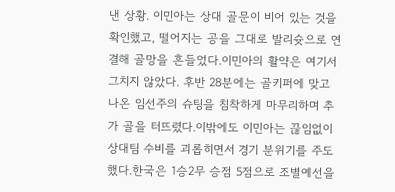낸 상황. 이민아는 상대 골문이 비어 있는 것을 확인했고, 떨어지는 공을 그대로 발리슛으로 연결해 골망을 흔들었다.이민아의 활약은 여기서 그치지 않았다. 후반 28분에는 골키퍼에 맞고 나온 임선주의 슈팅을 침착하게 마무리하며 추가 골을 터뜨렸다.이밖에도 이민아는 끊임없이 상대팀 수비를 괴롭히면서 경기 분위기를 주도했다.한국은 1승2무 승점 5점으로 조별예선을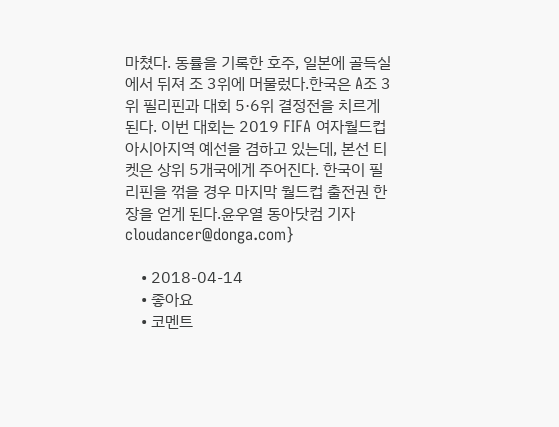마쳤다. 동률을 기록한 호주, 일본에 골득실에서 뒤져 조 3위에 머물렀다.한국은 A조 3위 필리핀과 대회 5·6위 결정전을 치르게 된다. 이번 대회는 2019 FIFA 여자월드컵 아시아지역 예선을 겸하고 있는데, 본선 티켓은 상위 5개국에게 주어진다. 한국이 필리핀을 꺾을 경우 마지막 월드컵 출전권 한 장을 얻게 된다.윤우열 동아닷컴 기자 cloudancer@donga.com}

    • 2018-04-14
    • 좋아요
    • 코멘트